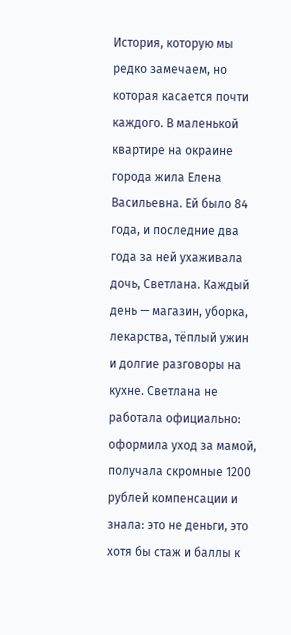История, которую мы редко замечаем, но которая касается почти каждого. В маленькой квартире на окраине города жила Елена Васильевна. Ей было 84 года, и последние два года за ней ухаживала дочь, Светлана. Каждый день — магазин, уборка, лекарства, тёплый ужин и долгие разговоры на кухне. Светлана не работала официально: оформила уход за мамой, получала скромные 1200 рублей компенсации и знала: это не деньги, это хотя бы стаж и баллы к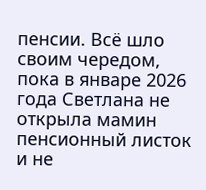пенсии. Всё шло своим чередом, пока в январе 2026 года Светлана не открыла мамин пенсионный листок и не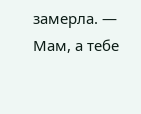замерла. — Мам, а тебе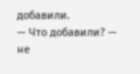добавили.
— Что добавили? — не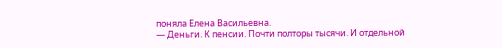поняла Елена Васильевна.
— Деньги. К пенсии. Почти полторы тысячи. И отдельной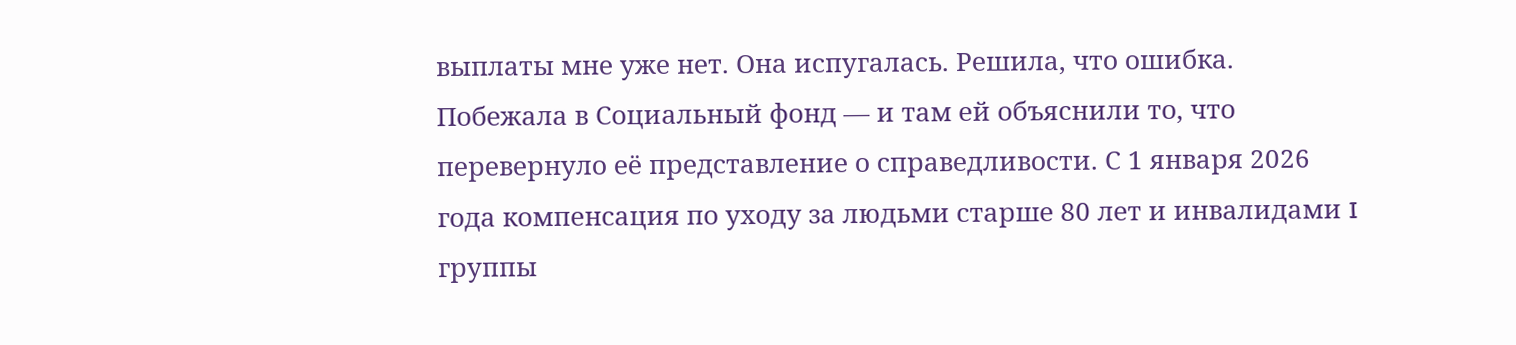выплаты мне уже нет. Она испугалась. Решила, что ошибка. Побежала в Социальный фонд — и там ей объяснили то, что перевернуло её представление о справедливости. С 1 января 2026 года компенсация по уходу за людьми старше 80 лет и инвалидами I группы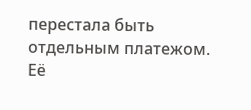перестала быть отдельным платежом. Её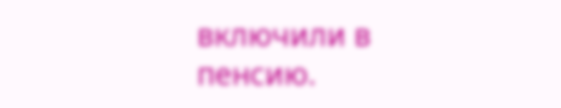включили в пенсию.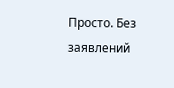Просто. Без заявлений